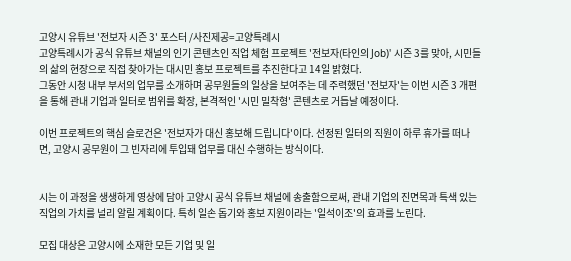고양시 유튜브 '전보자 시즌 3' 포스터 /사진제공=고양특례시
고양특례시가 공식 유튜브 채널의 인기 콘텐츠인 직업 체험 프로젝트 '전보자(타인의 Job)' 시즌 3를 맞아, 시민들의 삶의 현장으로 직접 찾아가는 대시민 홍보 프로젝트를 추진한다고 14일 밝혔다.
그동안 시청 내부 부서의 업무를 소개하며 공무원들의 일상을 보여주는 데 주력했던 '전보자'는 이번 시즌 3 개편을 통해 관내 기업과 일터로 범위를 확장, 본격적인 '시민 밀착형' 콘텐츠로 거듭날 예정이다.

이번 프로젝트의 핵심 슬로건은 '전보자가 대신 홍보해 드립니다'이다. 선정된 일터의 직원이 하루 휴가를 떠나면, 고양시 공무원이 그 빈자리에 투입돼 업무를 대신 수행하는 방식이다.


시는 이 과정을 생생하게 영상에 담아 고양시 공식 유튜브 채널에 송출함으로써, 관내 기업의 진면목과 특색 있는 직업의 가치를 널리 알릴 계획이다. 특히 일손 돕기와 홍보 지원이라는 '일석이조'의 효과를 노린다.

모집 대상은 고양시에 소재한 모든 기업 및 일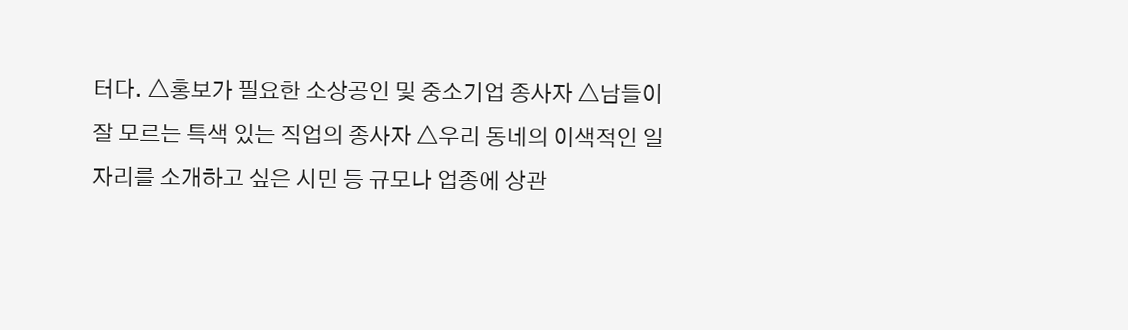터다. △홍보가 필요한 소상공인 및 중소기업 종사자 △남들이 잘 모르는 특색 있는 직업의 종사자 △우리 동네의 이색적인 일자리를 소개하고 싶은 시민 등 규모나 업종에 상관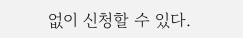없이 신청할 수 있다.